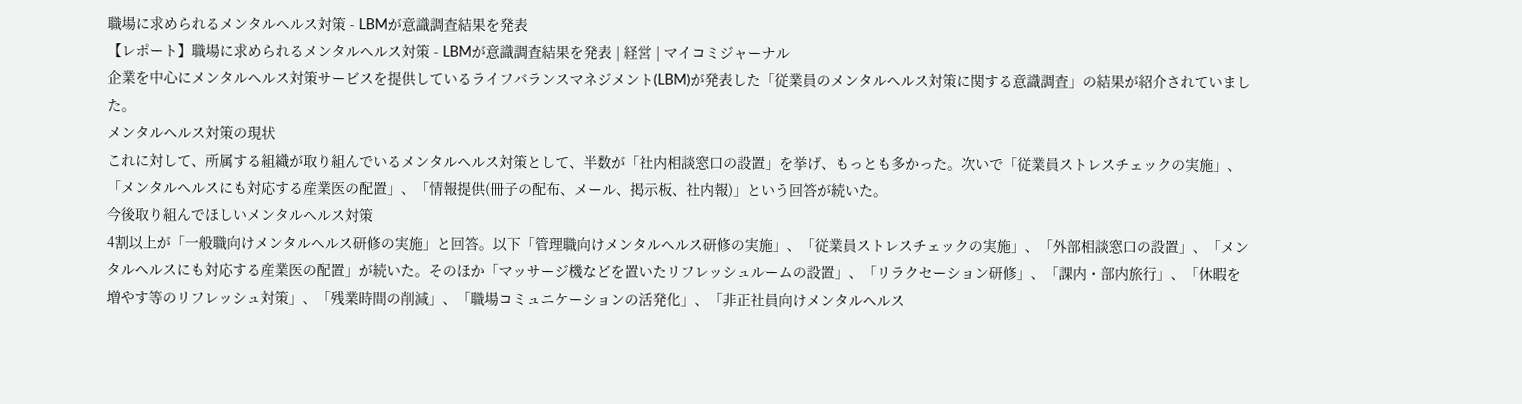職場に求められるメンタルヘルス対策 - LBMが意識調査結果を発表
【レポート】職場に求められるメンタルヘルス対策 - LBMが意識調査結果を発表 | 経営 | マイコミジャーナル
企業を中心にメンタルヘルス対策サービスを提供しているライフバランスマネジメント(LBM)が発表した「従業員のメンタルヘルス対策に関する意識調査」の結果が紹介されていました。
メンタルヘルス対策の現状
これに対して、所属する組織が取り組んでいるメンタルヘルス対策として、半数が「社内相談窓口の設置」を挙げ、もっとも多かった。次いで「従業員ストレスチェックの実施」、「メンタルヘルスにも対応する産業医の配置」、「情報提供(冊子の配布、メール、掲示板、社内報)」という回答が続いた。
今後取り組んでほしいメンタルヘルス対策
4割以上が「一般職向けメンタルヘルス研修の実施」と回答。以下「管理職向けメンタルヘルス研修の実施」、「従業員ストレスチェックの実施」、「外部相談窓口の設置」、「メンタルヘルスにも対応する産業医の配置」が続いた。そのほか「マッサージ機などを置いたリフレッシュルームの設置」、「リラクセーション研修」、「課内・部内旅行」、「休暇を増やす等のリフレッシュ対策」、「残業時間の削減」、「職場コミュニケーションの活発化」、「非正社員向けメンタルヘルス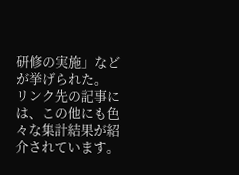研修の実施」などが挙げられた。
リンク先の記事には、この他にも色々な集計結果が紹介されています。